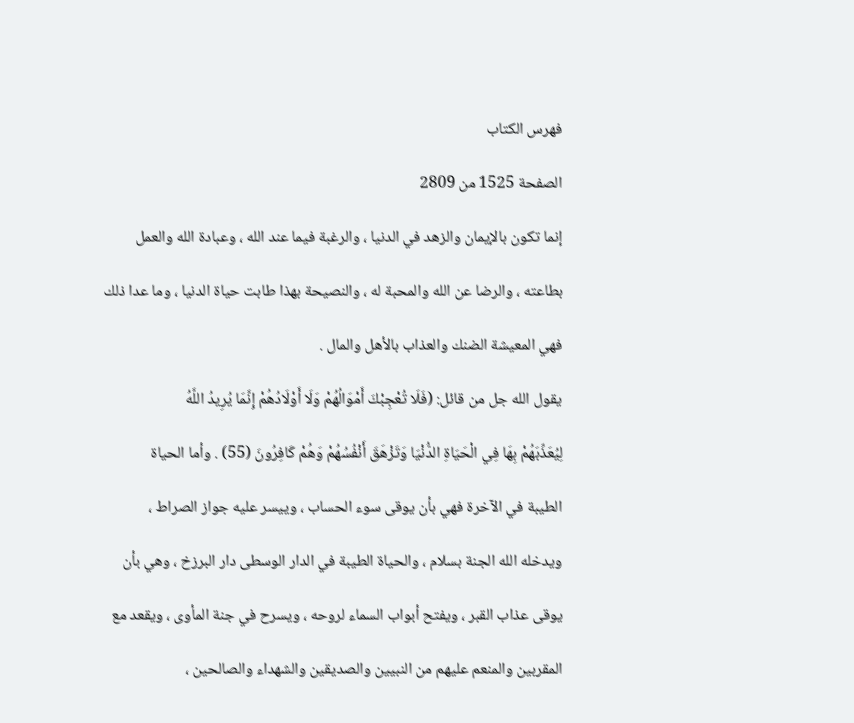فهرس الكتاب

الصفحة 1525 من 2809

إنما تكون بالإيمان والزهد في الدنيا ، والرغبة فيما عند الله ، وعبادة الله والعمل

بطاعته ، والرضا عن الله والمحبة له ، والنصيحة بهذا طابت حياة الدنيا ، وما عدا ذلك

فهي المعيشة الضنك والعذاب بالأهل والمال .

يقول الله جل من قائل: (فَلَا تُعْجِبْكَ أَمْوَالُهُمْ وَلَا أَوْلَادُهُمْ إِنَّمَا يُرِيدُ اللَّهُ

لِيُعَذِّبَهُمْ بِهَا فِي الْحَيَاةِ الدُّنْيَا وَتَزْهَقَ أَنْفُسُهُمْ وَهُمْ كَافِرُونَ (55) . وأما الحياة

الطيبة في الآخرة فهي بأن يوقى سوء الحساب ، وييسر عليه جواز الصراط ،

ويدخله الله الجنة بسلام ، والحياة الطيبة في الدار الوسطى دار البرزخ ، وهي بأن

يوقى عذاب القبر ، ويفتح أبواب السماء لروحه ، ويسرح في جنة المأوى ، ويقعد مع

المقربين والمنعم عليهم من النبيين والصديقين والشهداء والصالحين ،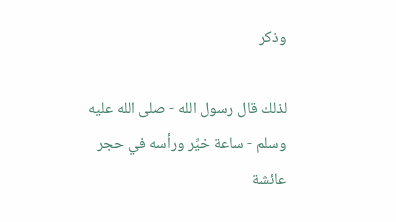وذكر

لذلك قال رسول الله - صلى الله عليه وسلم - ساعة خيِّر ورأسه في حجر عائشة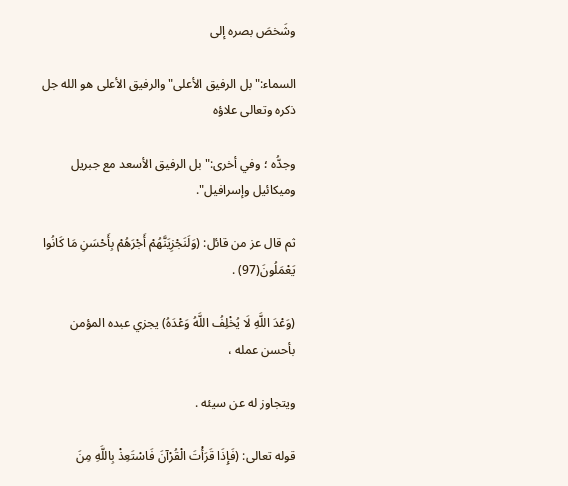وشَخصَ بصره إلى

السماء:"بل الرفيق الأعلى"والرفيق الأعلى هو الله جل ذكره وتعالى علاؤه

وجدُّه ؛ وفي أخرى:"بل الرفيق الأسعد مع جبريل وميكائيل وإسرافيل".

ثم قال عز من قائل: (وَلَنَجْزِيَنَّهُمْ أَجْرَهُمْ بِأَحْسَنِ مَا كَانُوا يَعْمَلُونَ(97) .

(وَعْدَ اللَّهِ لَا يُخْلِفُ اللَّهُ وَعْدَهُ) يجزي عبده المؤمن بأحسن عمله ،

ويتجاوز له عن سيئه .

قوله تعالى: (فَإِذَا قَرَأْتَ الْقُرْآنَ فَاسْتَعِذْ بِاللَّهِ مِنَ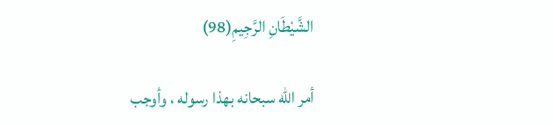الشَّيْطَانِ الرَّجِيمِ(98)

أمر الله سبحانه بهذا رسوله ، وأوجب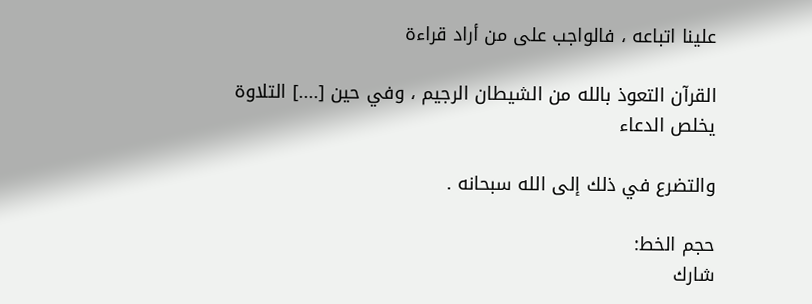علينا اتباعه ، فالواجب على من أراد قراءة

القرآن التعوذ بالله من الشيطان الرجيم ، وفي حين [....] التلاوة يخلص الدعاء

والتضرع في ذلك إلى الله سبحانه .

حجم الخط:
شارك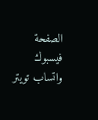الصفحة
فيسبوك واتساب تويتر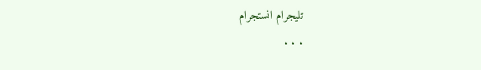تليجرام انستجرام
. . .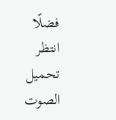فضلًا انتظر تحميل الصوت